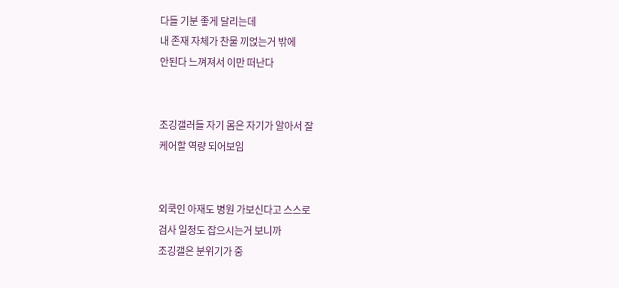다들 기분 좋게 달리는데
내 존재 자체가 찬물 끼얹는거 밖에
안된다 느껴져서 이만 떠난다


조깅갤러들 자기 몸은 자기가 알아서 잘
케어할 역량 되어보임


외쿡인 아재도 병원 가보신다고 스스로
검사 일정도 잡으시는거 보니까
조깅갤은 분위기가 중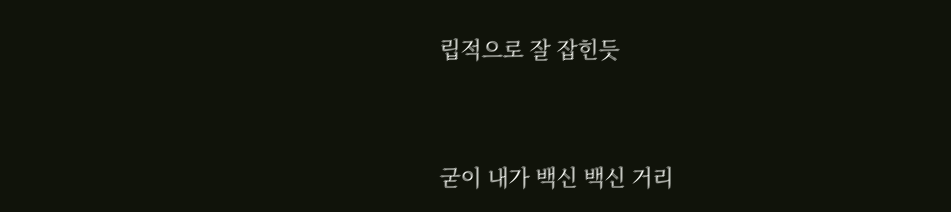립적으로 잘 잡힌듯


굳이 내가 백신 백신 거리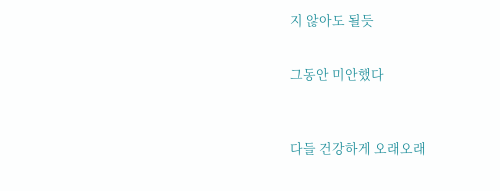지 않아도 될듯


그동안 미안했다



다들 건강하게 오래오래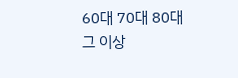60대 70대 80대
그 이상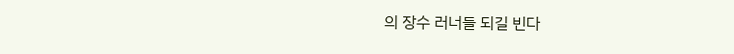의 장수 러너들 되길 빈다